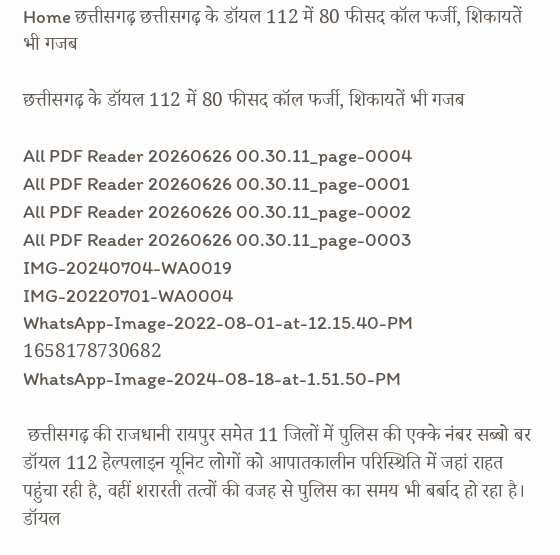Home छत्तीसगढ़ छत्तीसगढ़ के डॉयल 112 में 80 फीसद कॉल फर्जी, शिकायतें भी गजब

छत्तीसगढ़ के डॉयल 112 में 80 फीसद कॉल फर्जी, शिकायतें भी गजब

All PDF Reader 20260626 00.30.11_page-0004
All PDF Reader 20260626 00.30.11_page-0001
All PDF Reader 20260626 00.30.11_page-0002
All PDF Reader 20260626 00.30.11_page-0003
IMG-20240704-WA0019
IMG-20220701-WA0004
WhatsApp-Image-2022-08-01-at-12.15.40-PM
1658178730682
WhatsApp-Image-2024-08-18-at-1.51.50-PM

 छत्तीसगढ़ की राजधानी रायपुर समेत 11 जिलों में पुलिस की एक्के नंबर सब्बो बर डॉयल 112 हेल्पलाइन यूनिट लोगों को आपातकालीन परिस्थिति में जहां राहत पहुंचा रही है, वहीं शरारती तत्वों की वजह से पुलिस का समय भी बर्बाद हो रहा है। डॉयल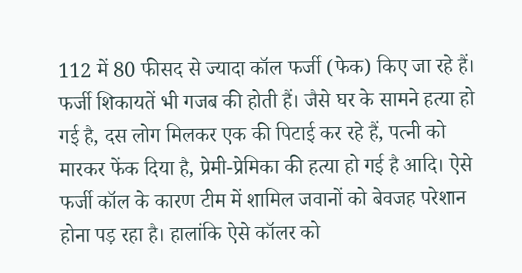112 में 80 फीसद से ज्यादा कॉल फर्जी (फेक) किए जा रहे हैं। फर्जी शिकायतें भी गजब की होती हैं। जैसे घर के सामने हत्या हो गई है, दस लोग मिलकर एक की पिटाई कर रहे हैं, पत्नी को मारकर फेंक दिया है, प्रेमी-प्रेमिका की हत्या हो गई है आदि। ऐसे फर्जी कॉल के कारण टीम में शामिल जवानों को बेवजह परेशान होना पड़ रहा है। हालांकि ऐसे कॉलर को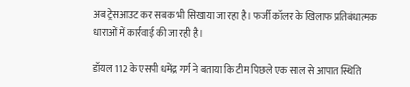अब ट्रेसआउट कर सबक भी सिखाया जा रहा है। फर्जी कॉलर के खिलाफ प्रतिबंधात्मक धाराओं में कार्रवाई की जा रही है।

डॉयल 112 के एसपी धमेंद्र गर्ग ने बताया कि टीम पिछले एक साल से आपात स्थिति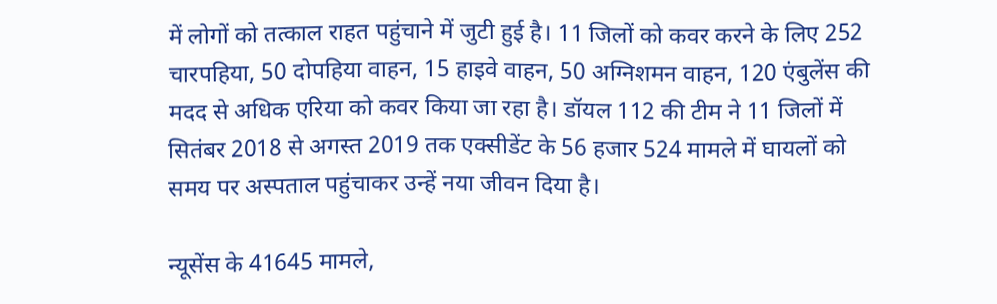में लोगों को तत्काल राहत पहुंचाने में जुटी हुई है। 11 जिलों को कवर करने के लिए 252 चारपहिया, 50 दोपहिया वाहन, 15 हाइवे वाहन, 50 अग्निशमन वाहन, 120 एंबुलेंस की मदद से अधिक एरिया को कवर किया जा रहा है। डॉयल 112 की टीम ने 11 जिलों में सितंबर 2018 से अगस्त 2019 तक एक्सीडेंट के 56 हजार 524 मामले में घायलों को समय पर अस्पताल पहुंचाकर उन्हें नया जीवन दिया है।

न्यूसेंस के 41645 मामले,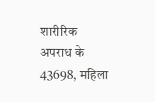शारीरिक अपराध के 43698, महिला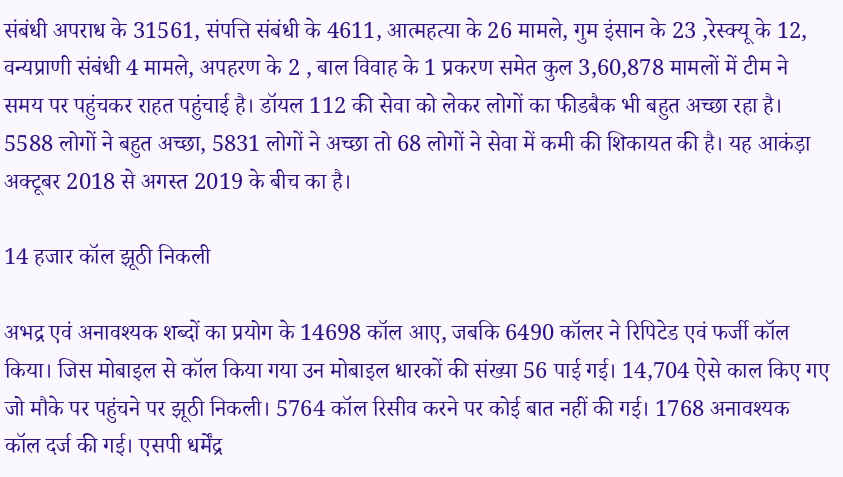संबंधी अपराध के 31561, संपत्ति संबंधी के 4611, आत्महत्या के 26 मामले, गुम इंसान के 23 ,रेस्क्यू के 12, वन्यप्राणी संबंधी 4 मामले, अपहरण के 2 , बाल विवाह के 1 प्रकरण समेत कुल 3,60,878 मामलों में टीम ने समय पर पहुंचकर राहत पहुंचाई है। डॉयल 112 की सेवा को लेकर लोगों का फीडबैक भी बहुत अच्छा रहा है। 5588 लोगों ने बहुत अच्छा, 5831 लोगों ने अच्छा तो 68 लोगों ने सेवा में कमी की शिकायत की है। यह आकंड़ा अक्टूबर 2018 से अगस्त 2019 के बीच का है।

14 हजार कॉल झूठी निकली

अभद्र एवं अनावश्यक शब्दों का प्रयोग के 14698 कॉल आए, जबकि 6490 कॉलर ने रिपिटेड एवं फर्जी कॉल किया। जिस मोबाइल से कॉल किया गया उन मोबाइल धारकों की संख्या 56 पाई गई। 14,704 ऐसे काल किए गए जो मौके पर पहुंचने पर झूठी निकली। 5764 कॉल रिसीव करने पर कोई बात नहीं की गई। 1768 अनावश्यक कॉल दर्ज की गई। एसपी धर्मेंद्र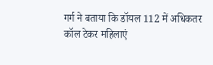गर्ग ने बताया कि डॉयल 112 में अधिकतर कॉल टेकर महिलाएं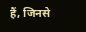हैं, जिनसे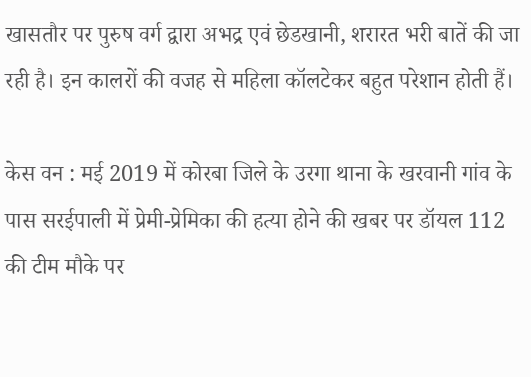खासतौर पर पुरुष वर्ग द्वारा अभद्र एवं छेडखानी, शरारत भरी बातें की जा रही है। इन कालरों की वजह से महिला कॉलटेकर बहुत परेशान होती हैं।

केस वन : मई 2019 में कोरबा जिले के उरगा थाना के खरवानी गांव के पास सरईपाली में प्रेमी-प्रेमिका की हत्या होने की खबर पर डॉयल 112 की टीम मौके पर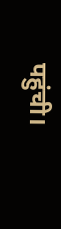पहुंची।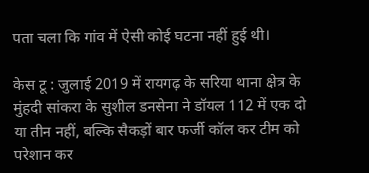पता चला कि गांव में ऐसी कोई घटना नहीं हुई थी।

केस टू : जुलाई 2019 में रायगढ़ के सरिया थाना क्षेत्र के मुंहदी सांकरा के सुशील डनसेना ने डॉयल 112 में एक दो या तीन नहीं, बल्कि सैकड़ों बार फर्जी कॉल कर टीम को परेशान कर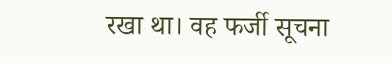रखा था। वह फर्जी सूचना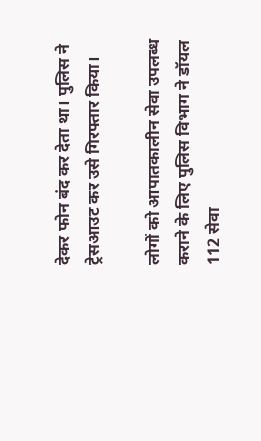देकर फोन बंद कर देता था। पुलिस ने ट्रेसआउट कर उसे गिरफ्तार किया।

लोगों को आपातकालीन सेवा उपलब्ध कराने के लिए पुलिस विभाग ने डॉयल 112 सेवा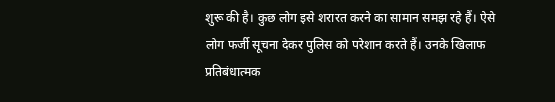शुरू की है। कुछ लोग इसे शरारत करने का सामान समझ रहे हैं। ऐसे लोग फर्जी सूचना देकर पुलिस को परेशान करते हैं। उनके खिलाफ प्रतिबंधात्मक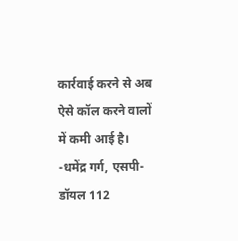कार्रवाई करने से अब ऐसे कॉल करने वालों में कमी आई है। -धमेंद्र गर्ग, एसपी-डॉयल 112